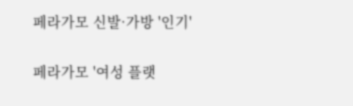페라가모 신발·가방 '인기'

페라가모 '여성 플랫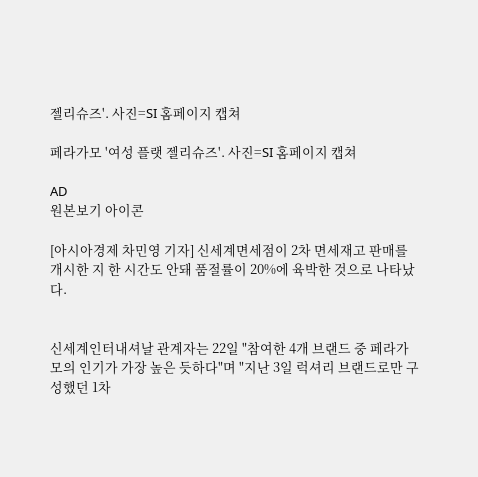젤리슈즈'. 사진=SI 홈페이지 캡쳐

페라가모 '여성 플랫 젤리슈즈'. 사진=SI 홈페이지 캡쳐

AD
원본보기 아이콘

[아시아경제 차민영 기자] 신세계면세점이 2차 면세재고 판매를 개시한 지 한 시간도 안돼 품절률이 20%에 육박한 것으로 나타났다.


신세계인터내셔날 관계자는 22일 "참여한 4개 브랜드 중 페라가모의 인기가 가장 높은 듯하다"며 "지난 3일 럭셔리 브랜드로만 구성했던 1차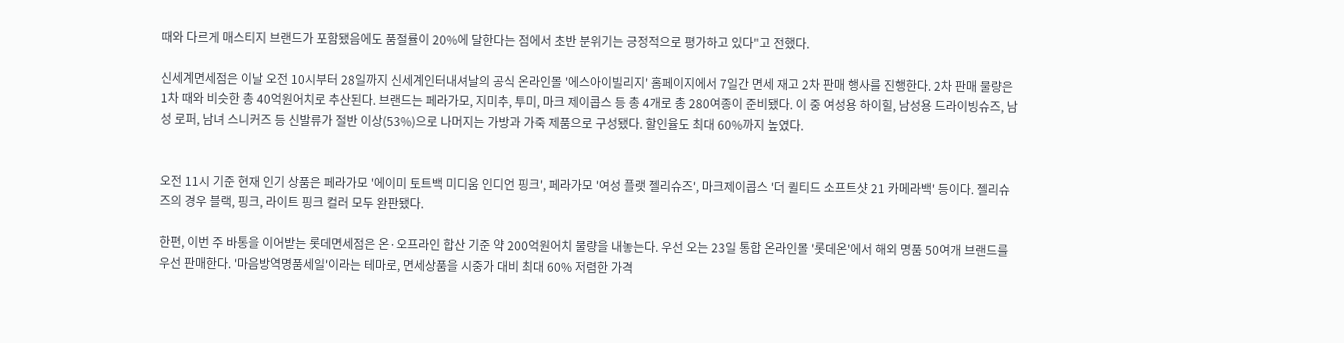때와 다르게 매스티지 브랜드가 포함됐음에도 품절률이 20%에 달한다는 점에서 초반 분위기는 긍정적으로 평가하고 있다"고 전했다.

신세계면세점은 이날 오전 10시부터 28일까지 신세계인터내셔날의 공식 온라인몰 '에스아이빌리지' 홈페이지에서 7일간 면세 재고 2차 판매 행사를 진행한다. 2차 판매 물량은 1차 때와 비슷한 총 40억원어치로 추산된다. 브랜드는 페라가모, 지미추, 투미, 마크 제이콥스 등 총 4개로 총 280여종이 준비됐다. 이 중 여성용 하이힐, 남성용 드라이빙슈즈, 남성 로퍼, 남녀 스니커즈 등 신발류가 절반 이상(53%)으로 나머지는 가방과 가죽 제품으로 구성됐다. 할인율도 최대 60%까지 높였다.


오전 11시 기준 현재 인기 상품은 페라가모 '에이미 토트백 미디움 인디언 핑크', 페라가모 '여성 플랫 젤리슈즈', 마크제이콥스 '더 퀼티드 소프트샷 21 카메라백' 등이다. 젤리슈즈의 경우 블랙, 핑크, 라이트 핑크 컬러 모두 완판됐다.

한편, 이번 주 바통을 이어받는 롯데면세점은 온·오프라인 합산 기준 약 200억원어치 물량을 내놓는다. 우선 오는 23일 통합 온라인몰 '롯데온'에서 해외 명품 50여개 브랜드를 우선 판매한다. '마음방역명품세일'이라는 테마로, 면세상품을 시중가 대비 최대 60% 저렴한 가격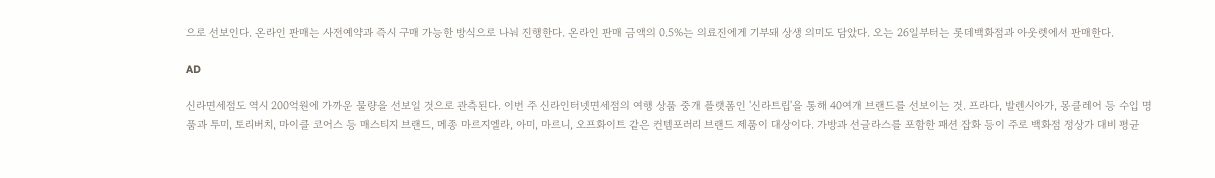으로 선보인다. 온라인 판매는 사전예약과 즉시 구매 가능한 방식으로 나눠 진행한다. 온라인 판매 금액의 0.5%는 의료진에게 기부돼 상생 의미도 담았다. 오는 26일부터는 롯데백화점과 아웃렛에서 판매한다.

AD

신라면세점도 역시 200억원에 가까운 물량을 선보일 것으로 관측된다. 이번 주 신라인터넷면세점의 여행 상품 중개 플랫폼인 '신라트립'을 통해 40여개 브랜드를 선보이는 것. 프라다, 발렌시아가, 몽클레어 등 수입 명품과 투미, 토리버치, 마이클 코어스 등 매스티지 브랜드, 메종 마르지엘라, 아미, 마르니, 오프화이트 같은 컨템포러리 브랜드 제품이 대상이다. 가방과 선글라스를 포함한 패션 잡화 등이 주로 백화점 정상가 대비 평균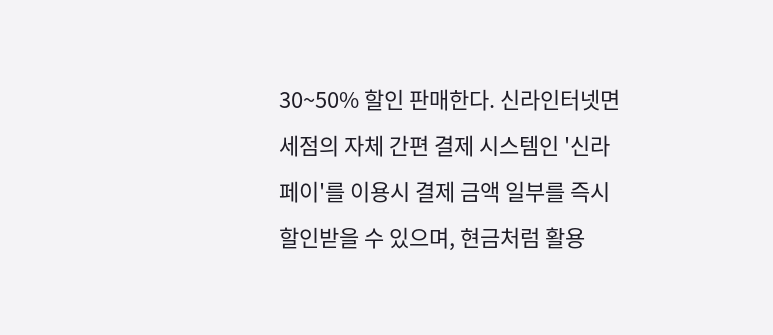30~50% 할인 판매한다. 신라인터넷면세점의 자체 간편 결제 시스템인 '신라페이'를 이용시 결제 금액 일부를 즉시 할인받을 수 있으며, 현금처럼 활용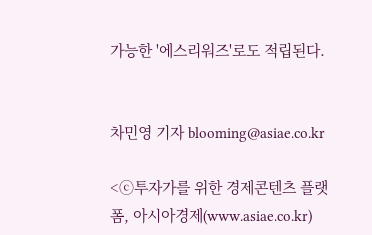가능한 '에스리워즈'로도 적립된다.


차민영 기자 blooming@asiae.co.kr

<ⓒ투자가를 위한 경제콘텐츠 플랫폼, 아시아경제(www.asiae.co.kr)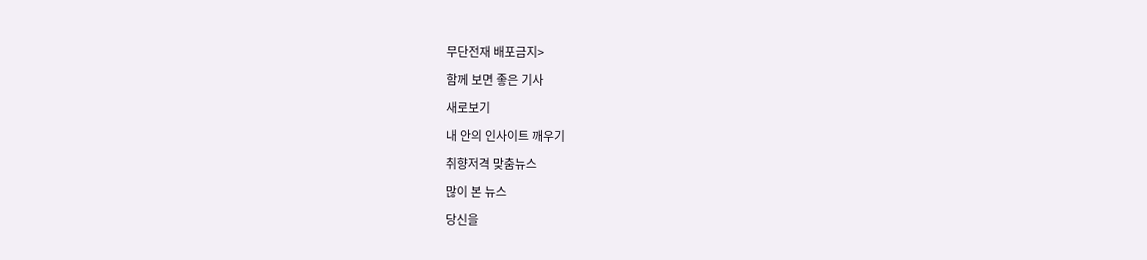무단전재 배포금지>

함께 보면 좋은 기사

새로보기

내 안의 인사이트 깨우기

취향저격 맞춤뉴스

많이 본 뉴스

당신을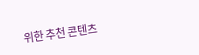위한 추천 콘텐츠